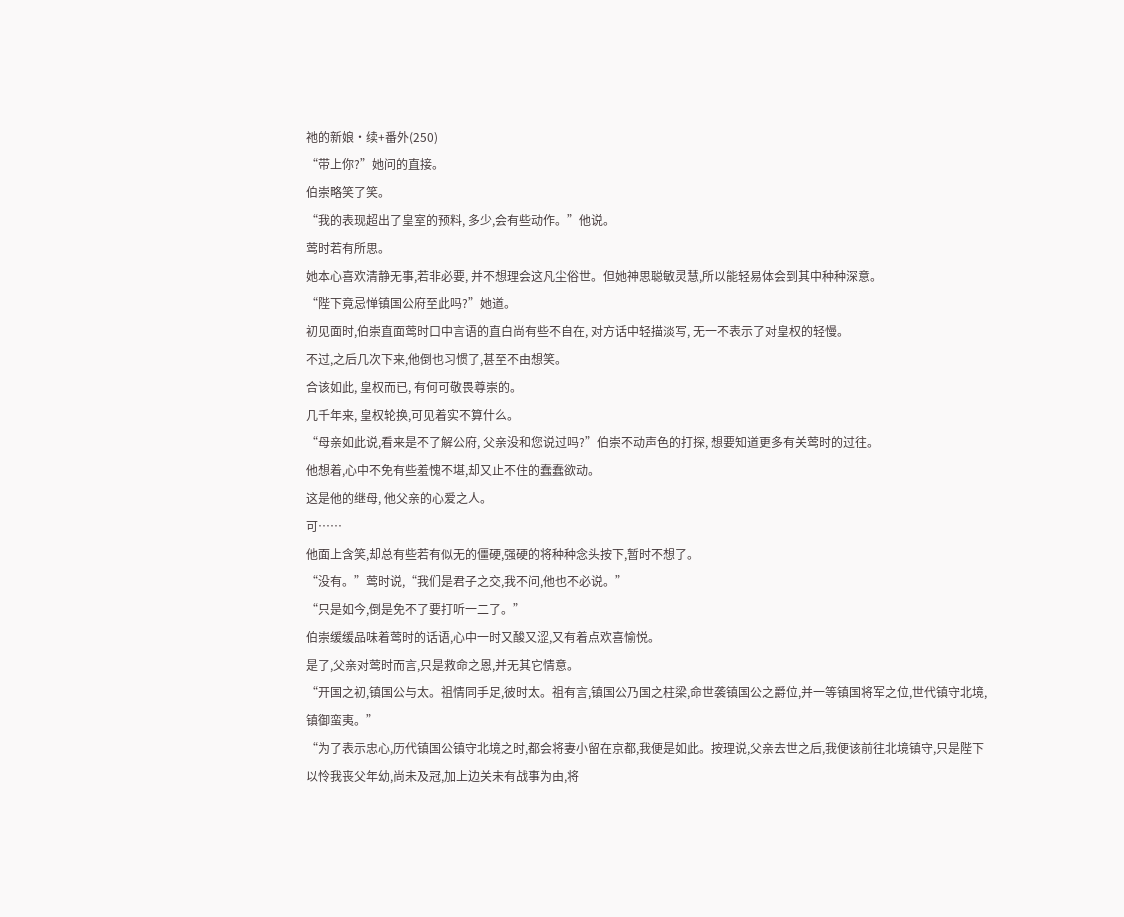祂的新娘·续+番外(250)
“带上你?”她问的直接。
伯崇略笑了笑。
“我的表现超出了皇室的预料, 多少,会有些动作。”他说。
莺时若有所思。
她本心喜欢清静无事,若非必要, 并不想理会这凡尘俗世。但她神思聪敏灵慧,所以能轻易体会到其中种种深意。
“陛下竟忌惮镇国公府至此吗?”她道。
初见面时,伯崇直面莺时口中言语的直白尚有些不自在, 对方话中轻描淡写, 无一不表示了对皇权的轻慢。
不过,之后几次下来,他倒也习惯了,甚至不由想笑。
合该如此, 皇权而已, 有何可敬畏尊崇的。
几千年来, 皇权轮换,可见着实不算什么。
“母亲如此说,看来是不了解公府, 父亲没和您说过吗?”伯崇不动声色的打探, 想要知道更多有关莺时的过往。
他想着,心中不免有些羞愧不堪,却又止不住的蠢蠢欲动。
这是他的继母, 他父亲的心爱之人。
可……
他面上含笑,却总有些若有似无的僵硬,强硬的将种种念头按下,暂时不想了。
“没有。”莺时说,“我们是君子之交,我不问,他也不必说。”
“只是如今,倒是免不了要打听一二了。”
伯崇缓缓品味着莺时的话语,心中一时又酸又涩,又有着点欢喜愉悦。
是了,父亲对莺时而言,只是救命之恩,并无其它情意。
“开国之初,镇国公与太。祖情同手足,彼时太。祖有言,镇国公乃国之柱梁,命世袭镇国公之爵位,并一等镇国将军之位,世代镇守北境,镇御蛮夷。”
“为了表示忠心,历代镇国公镇守北境之时,都会将妻小留在京都,我便是如此。按理说,父亲去世之后,我便该前往北境镇守,只是陛下以怜我丧父年幼,尚未及冠,加上边关未有战事为由,将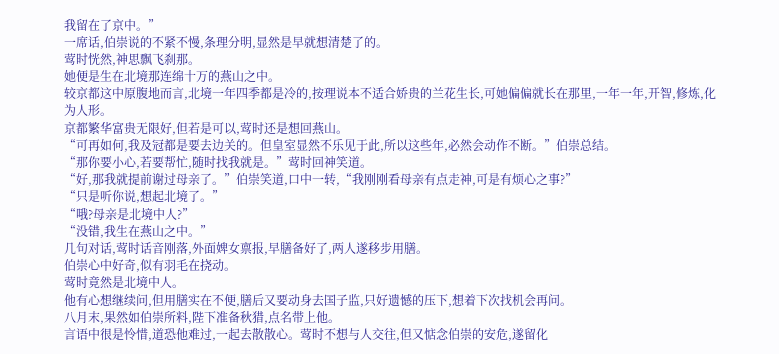我留在了京中。”
一席话,伯崇说的不紧不慢,条理分明,显然是早就想清楚了的。
莺时恍然,神思飘飞刹那。
她便是生在北境那连绵十万的燕山之中。
较京都这中原腹地而言,北境一年四季都是冷的,按理说本不适合娇贵的兰花生长,可她偏偏就长在那里,一年一年,开智,修炼,化为人形。
京都繁华富贵无限好,但若是可以,莺时还是想回燕山。
“可再如何,我及冠都是要去边关的。但皇室显然不乐见于此,所以这些年,必然会动作不断。”伯崇总结。
“那你要小心,若要帮忙,随时找我就是。”莺时回神笑道。
“好,那我就提前谢过母亲了。”伯崇笑道,口中一转,“我刚刚看母亲有点走神,可是有烦心之事?”
“只是听你说,想起北境了。”
“哦?母亲是北境中人?”
“没错,我生在燕山之中。”
几句对话,莺时话音刚落,外面婢女禀报,早膳备好了,两人遂移步用膳。
伯崇心中好奇,似有羽毛在挠动。
莺时竟然是北境中人。
他有心想继续问,但用膳实在不便,膳后又要动身去国子监,只好遗憾的压下,想着下次找机会再问。
八月末,果然如伯崇所料,陛下准备秋猎,点名带上他。
言语中很是怜惜,道恐他难过,一起去散散心。莺时不想与人交往,但又惦念伯崇的安危,遂留化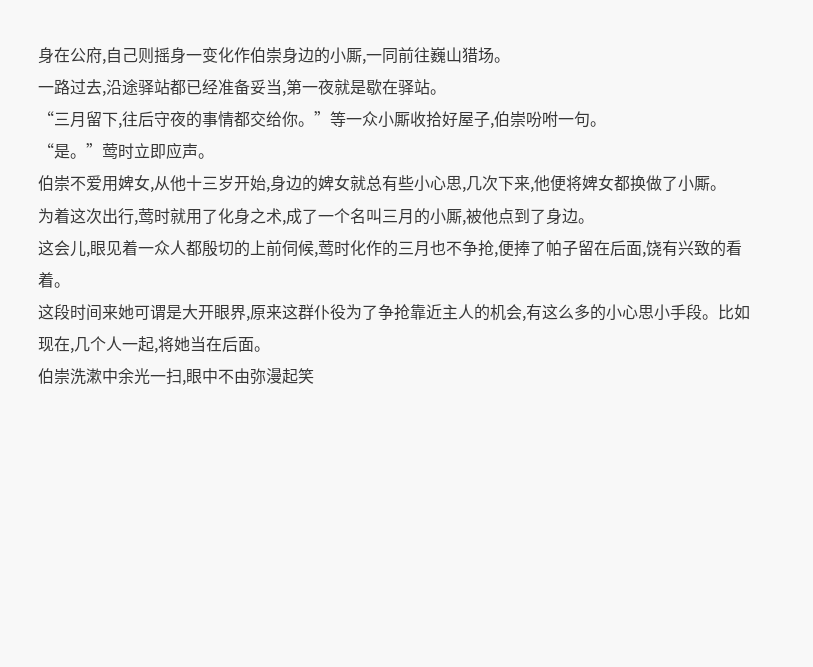身在公府,自己则摇身一变化作伯崇身边的小厮,一同前往巍山猎场。
一路过去,沿途驿站都已经准备妥当,第一夜就是歇在驿站。
“三月留下,往后守夜的事情都交给你。”等一众小厮收拾好屋子,伯崇吩咐一句。
“是。”莺时立即应声。
伯崇不爱用婢女,从他十三岁开始,身边的婢女就总有些小心思,几次下来,他便将婢女都换做了小厮。
为着这次出行,莺时就用了化身之术,成了一个名叫三月的小厮,被他点到了身边。
这会儿,眼见着一众人都殷切的上前伺候,莺时化作的三月也不争抢,便捧了帕子留在后面,饶有兴致的看着。
这段时间来她可谓是大开眼界,原来这群仆役为了争抢靠近主人的机会,有这么多的小心思小手段。比如现在,几个人一起,将她当在后面。
伯崇洗漱中余光一扫,眼中不由弥漫起笑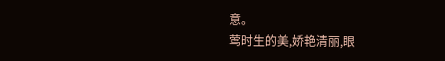意。
莺时生的美,娇艳清丽,眼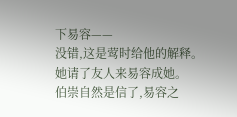下易容——
没错,这是莺时给他的解释。
她请了友人来易容成她。
伯崇自然是信了,易容之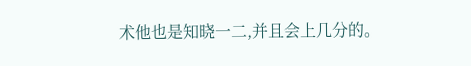术他也是知晓一二,并且会上几分的。